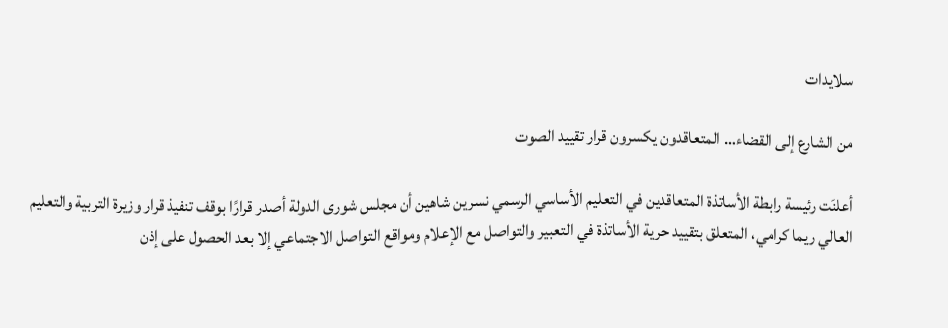سلايدات

من الشارع إلى القضاء… المتعاقدون يكسرون قرار تقييد الصوت

أعلنَت رئيسة رابطة الأساتذة المتعاقدين في التعليم الأساسي الرسمي نسرين شاهين أن مجلس شورى الدولة أصدر قرارًا بوقف تنفيذ قرار وزيرة التربية والتعليم العالي ريما كرامي، المتعلق بتقييد حرية الأساتذة في التعبير والتواصل مع الإعلام ومواقع التواصل الاجتماعي إلا بعد الحصول على إذن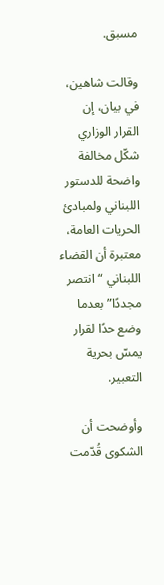مسبق.

وقالت شاهين، في بيان، إن القرار الوزاري شكّل مخالفة واضحة للدستور اللبناني ولمبادئ الحريات العامة، معتبرة أن القضاء اللبناني “انتصر مجددًا” بعدما وضع حدًا لقرار يمسّ بحرية التعبير.

وأوضحت أن الشكوى قُدّمت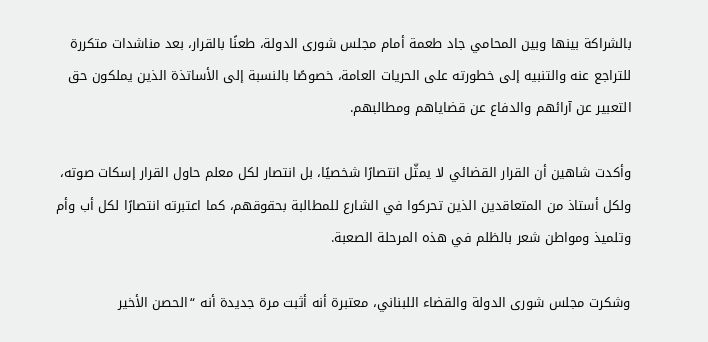بالشراكة بينها وبين المحامي جاد طعمة أمام مجلس شورى الدولة، طعنًا بالقرار، بعد مناشدات متكررة للتراجع عنه والتنبيه إلى خطورته على الحريات العامة، خصوصًا بالنسبة إلى الأساتذة الذين يملكون حق التعبير عن آرائهم والدفاع عن قضاياهم ومطالبهم.

وأكدت شاهين أن القرار القضائي لا يمثّل انتصارًا شخصيًا، بل انتصار لكل معلم حاول القرار إسكات صوته، ولكل أستاذ من المتعاقدين الذين تحركوا في الشارع للمطالبة بحقوقهم، كما اعتبرته انتصارًا لكل أب وأم وتلميذ ومواطن شعر بالظلم في هذه المرحلة الصعبة.

وشكرت مجلس شورى الدولة والقضاء اللبناني، معتبرة أنه أثبت مرة جديدة أنه “الحصن الأخير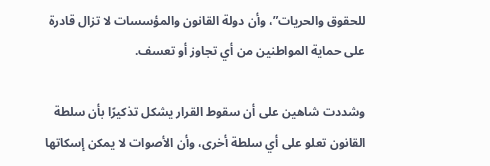للحقوق والحريات”، وأن دولة القانون والمؤسسات لا تزال قادرة على حماية المواطنين من أي تجاوز أو تعسف.

وشددت شاهين على أن سقوط القرار يشكل تذكيرًا بأن سلطة القانون تعلو على أي سلطة أخرى، وأن الأصوات لا يمكن إسكاتها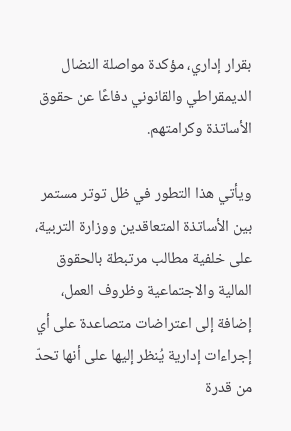بقرار إداري، مؤكدة مواصلة النضال الديمقراطي والقانوني دفاعًا عن حقوق الأساتذة وكرامتهم.

ويأتي هذا التطور في ظل توتر مستمر بين الأساتذة المتعاقدين ووزارة التربية، على خلفية مطالب مرتبطة بالحقوق المالية والاجتماعية وظروف العمل، إضافة إلى اعتراضات متصاعدة على أي إجراءات إدارية يُنظر إليها على أنها تحدّ من قدرة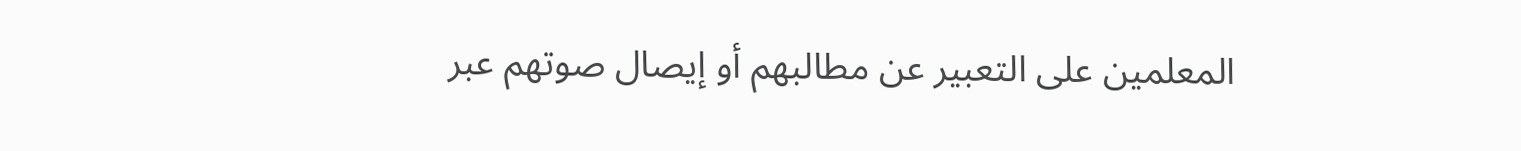المعلمين على التعبير عن مطالبهم أو إيصال صوتهم عبر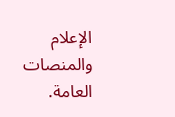الإعلام والمنصات العامة.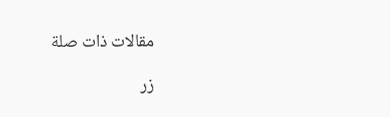مقالات ذات صلة

زر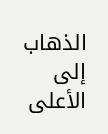الذهاب إلى الأعلى